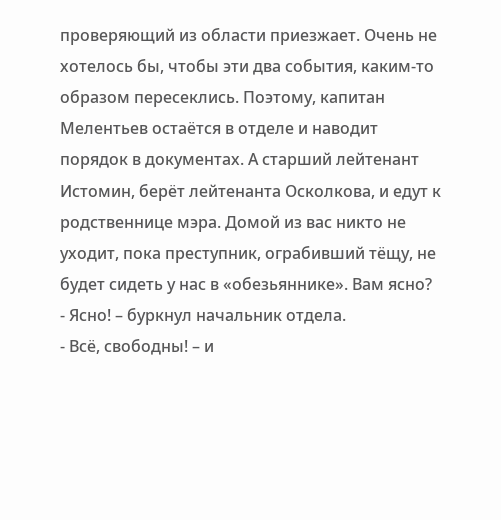проверяющий из области приезжает. Очень не хотелось бы, чтобы эти два события, каким-то образом пересеклись. Поэтому, капитан Мелентьев остаётся в отделе и наводит порядок в документах. А старший лейтенант Истомин, берёт лейтенанта Осколкова, и едут к родственнице мэра. Домой из вас никто не уходит, пока преступник, ограбивший тёщу, не будет сидеть у нас в «обезьяннике». Вам ясно?
- Ясно! – буркнул начальник отдела.
- Всё, свободны! – и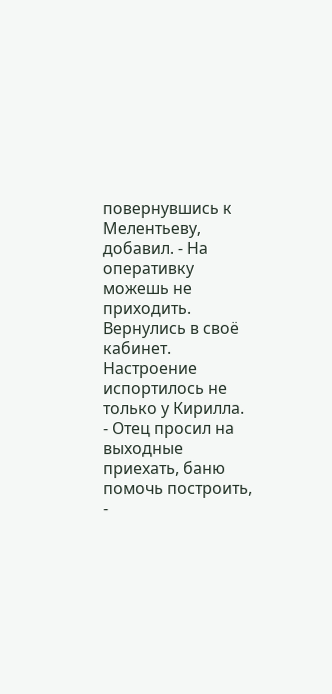повернувшись к Мелентьеву, добавил. - На оперативку можешь не приходить.
Вернулись в своё кабинет. Настроение испортилось не только у Кирилла.
- Отец просил на выходные приехать, баню помочь построить, -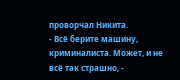проворчал Никита.
- Всё берите машину, криминалиста. Может, и не всё так страшно, -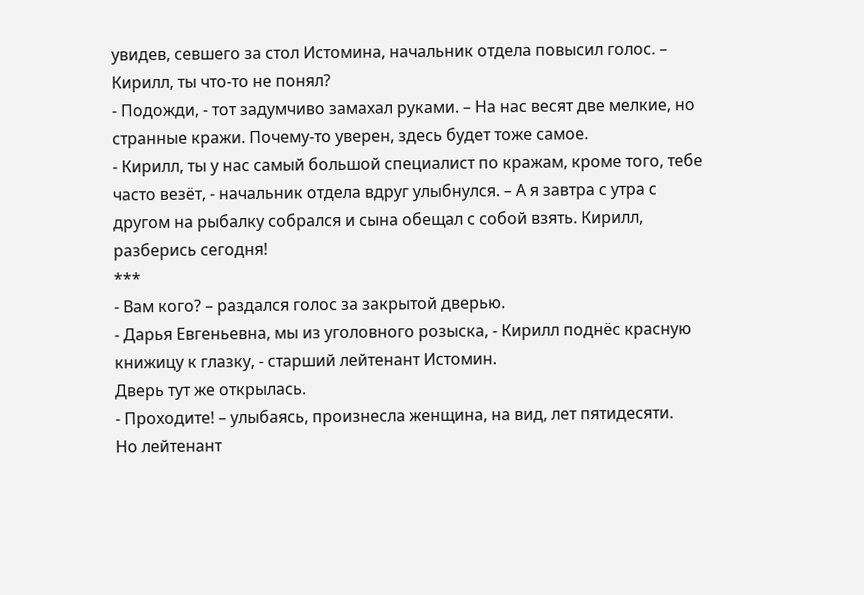увидев, севшего за стол Истомина, начальник отдела повысил голос. – Кирилл, ты что-то не понял?
- Подожди, - тот задумчиво замахал руками. – На нас весят две мелкие, но странные кражи. Почему-то уверен, здесь будет тоже самое.
- Кирилл, ты у нас самый большой специалист по кражам, кроме того, тебе часто везёт, - начальник отдела вдруг улыбнулся. – А я завтра с утра с другом на рыбалку собрался и сына обещал с собой взять. Кирилл, разберись сегодня!
***
- Вам кого? – раздался голос за закрытой дверью.
- Дарья Евгеньевна, мы из уголовного розыска, - Кирилл поднёс красную книжицу к глазку, - старший лейтенант Истомин.
Дверь тут же открылась.
- Проходите! – улыбаясь, произнесла женщина, на вид, лет пятидесяти.
Но лейтенант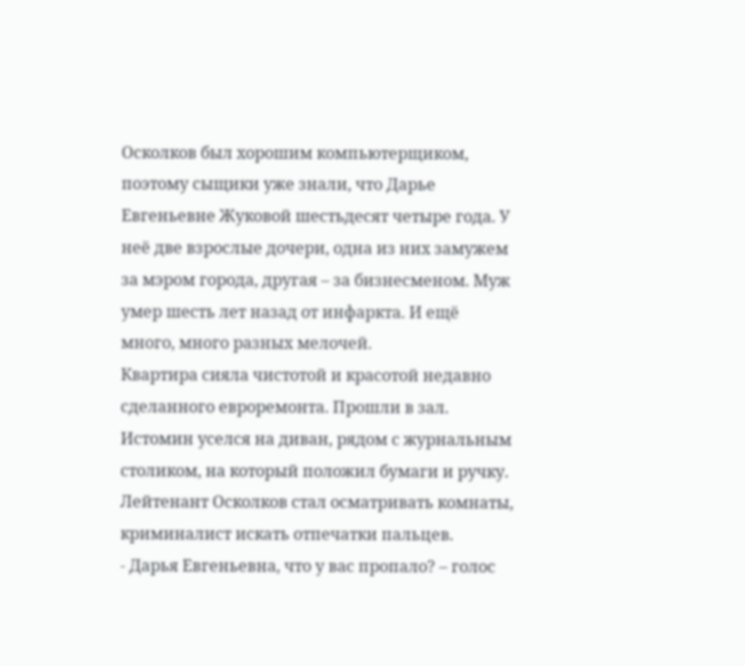Осколков был хорошим компьютерщиком, поэтому сыщики уже знали, что Дарье Евгеньевне Жуковой шестьдесят четыре года. У неё две взрослые дочери, одна из них замужем за мэром города, другая – за бизнесменом. Муж умер шесть лет назад от инфаркта. И ещё много, много разных мелочей.
Квартира сияла чистотой и красотой недавно сделанного евроремонта. Прошли в зал. Истомин уселся на диван, рядом с журнальным столиком, на который положил бумаги и ручку. Лейтенант Осколков стал осматривать комнаты, криминалист искать отпечатки пальцев.
- Дарья Евгеньевна, что у вас пропало? – голос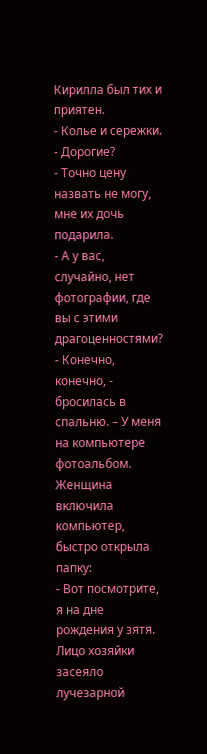Кирилла был тих и приятен.
- Колье и сережки.
- Дорогие?
- Точно цену назвать не могу, мне их дочь подарила.
- А у вас, случайно, нет фотографии, где вы с этими драгоценностями?
- Конечно, конечно, - бросилась в спальню. – У меня на компьютере фотоальбом.
Женщина включила компьютер, быстро открыла папку:
- Вот посмотрите, я на дне рождения у зятя.
Лицо хозяйки засеяло лучезарной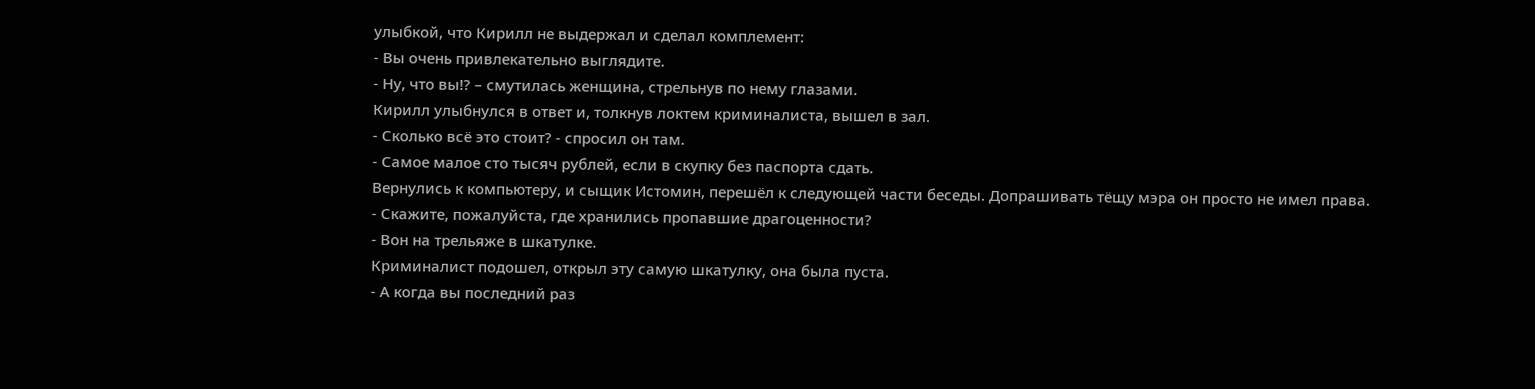улыбкой, что Кирилл не выдержал и сделал комплемент:
- Вы очень привлекательно выглядите.
- Ну, что вы!? – смутилась женщина, стрельнув по нему глазами.
Кирилл улыбнулся в ответ и, толкнув локтем криминалиста, вышел в зал.
- Сколько всё это стоит? - спросил он там.
- Самое малое сто тысяч рублей, если в скупку без паспорта сдать.
Вернулись к компьютеру, и сыщик Истомин, перешёл к следующей части беседы. Допрашивать тёщу мэра он просто не имел права.
- Скажите, пожалуйста, где хранились пропавшие драгоценности?
- Вон на трельяже в шкатулке.
Криминалист подошел, открыл эту самую шкатулку, она была пуста.
- А когда вы последний раз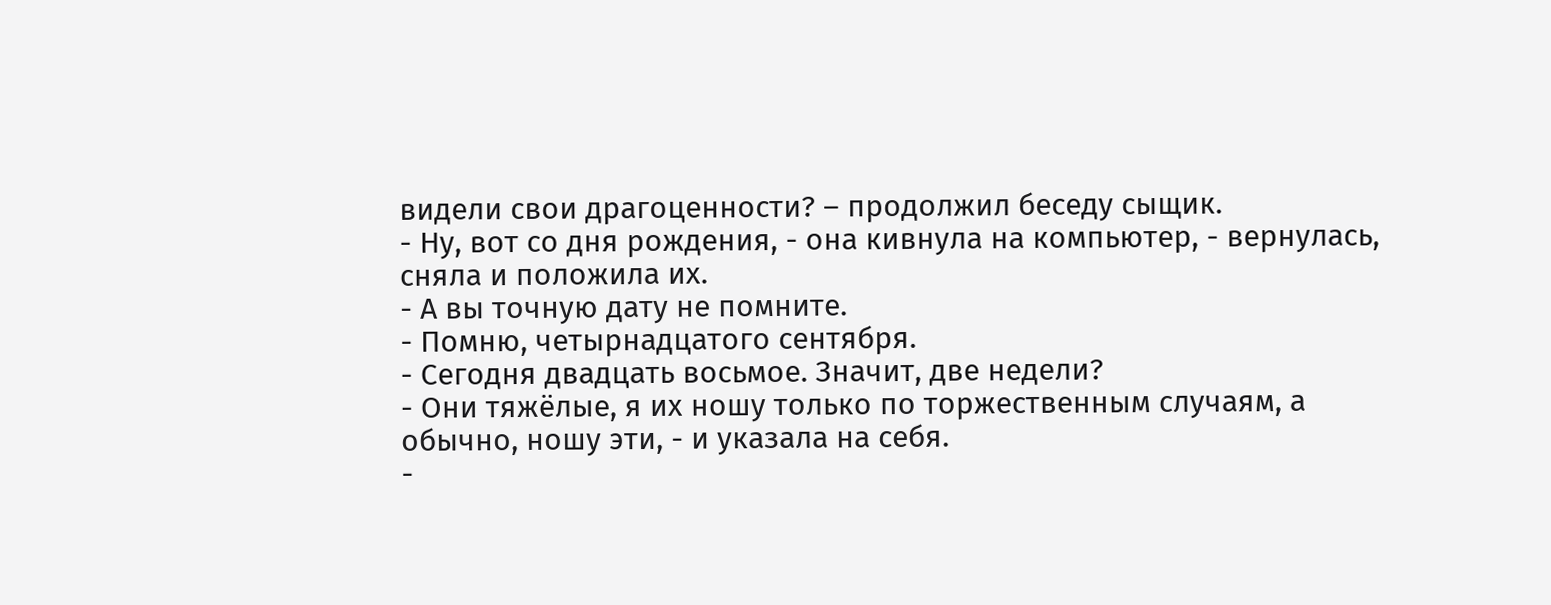видели свои драгоценности? – продолжил беседу сыщик.
- Ну, вот со дня рождения, - она кивнула на компьютер, - вернулась, сняла и положила их.
- А вы точную дату не помните.
- Помню, четырнадцатого сентября.
- Сегодня двадцать восьмое. Значит, две недели?
- Они тяжёлые, я их ношу только по торжественным случаям, а обычно, ношу эти, - и указала на себя.
-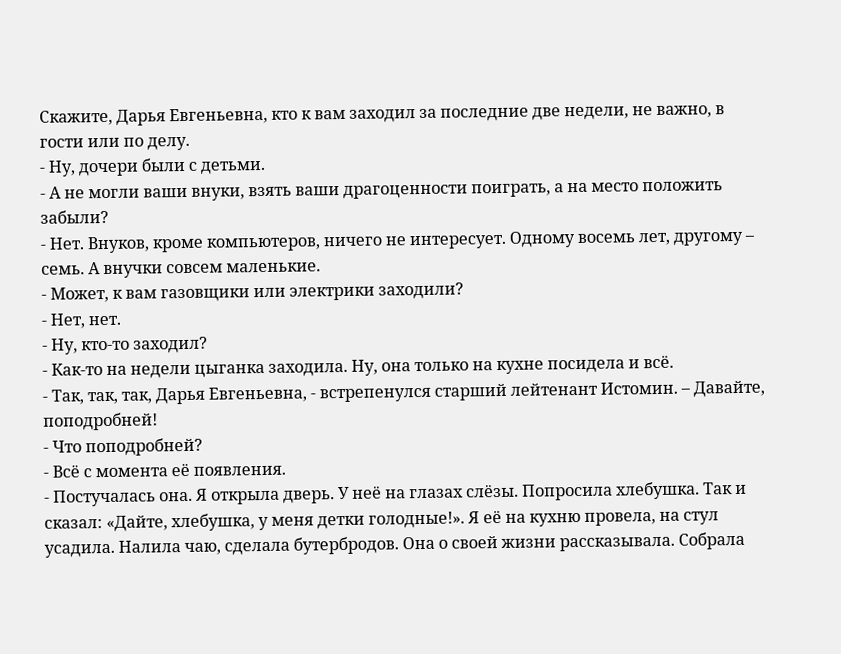Скажите, Дарья Евгеньевна, кто к вам заходил за последние две недели, не важно, в гости или по делу.
- Ну, дочери были с детьми.
- А не могли ваши внуки, взять ваши драгоценности поиграть, а на место положить забыли?
- Нет. Внуков, кроме компьютеров, ничего не интересует. Одному восемь лет, другому – семь. А внучки совсем маленькие.
- Может, к вам газовщики или электрики заходили?
- Нет, нет.
- Ну, кто-то заходил?
- Как-то на недели цыганка заходила. Ну, она только на кухне посидела и всё.
- Так, так, так, Дарья Евгеньевна, - встрепенулся старший лейтенант Истомин. – Давайте, поподробней!
- Что поподробней?
- Всё с момента её появления.
- Постучалась она. Я открыла дверь. У неё на глазах слёзы. Попросила хлебушка. Так и сказал: «Дайте, хлебушка, у меня детки голодные!». Я её на кухню провела, на стул усадила. Налила чаю, сделала бутербродов. Она о своей жизни рассказывала. Собрала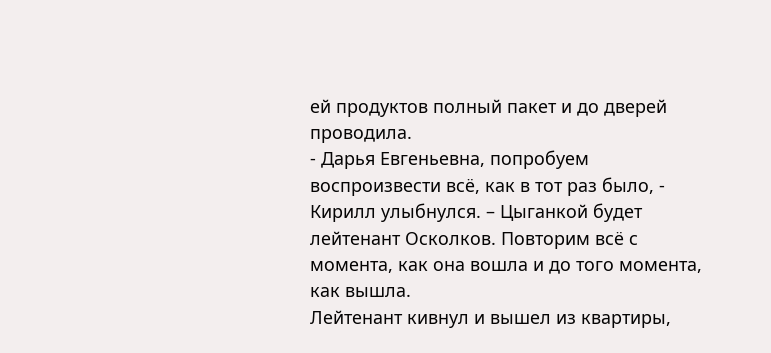ей продуктов полный пакет и до дверей проводила.
- Дарья Евгеньевна, попробуем воспроизвести всё, как в тот раз было, - Кирилл улыбнулся. – Цыганкой будет лейтенант Осколков. Повторим всё с момента, как она вошла и до того момента, как вышла.
Лейтенант кивнул и вышел из квартиры,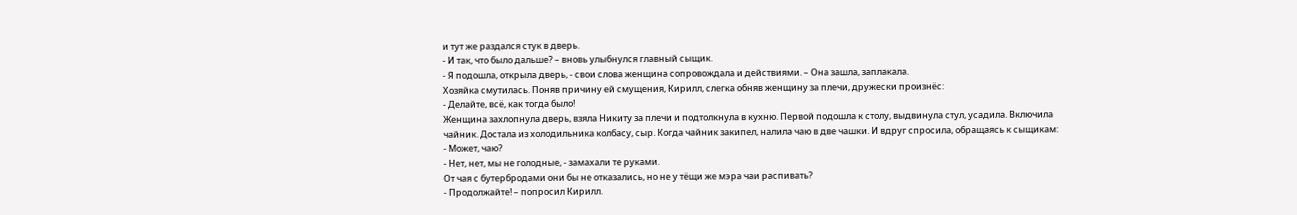и тут же раздался стук в дверь.
- И так, что было дальше? – вновь улыбнулся главный сыщик.
- Я подошла, открыла дверь, - свои слова женщина сопровождала и действиями. – Она зашла, заплакала.
Хозяйка смутилась. Поняв причину ей смущения, Кирилл, слегка обняв женщину за плечи, дружески произнёс:
- Делайте, всё, как тогда было!
Женщина захлопнула дверь, взяла Никиту за плечи и подтолкнула в кухню. Первой подошла к столу, выдвинула стул, усадила. Включила чайник. Достала из холодильника колбасу, сыр. Когда чайник закипел, налила чаю в две чашки. И вдруг спросила, обращаясь к сыщикам:
- Может, чаю?
- Нет, нет, мы не голодные, - замахали те руками.
От чая с бутербродами они бы не отказались, но не у тёщи же мэра чаи распивать?
- Продолжайте! – попросил Кирилл.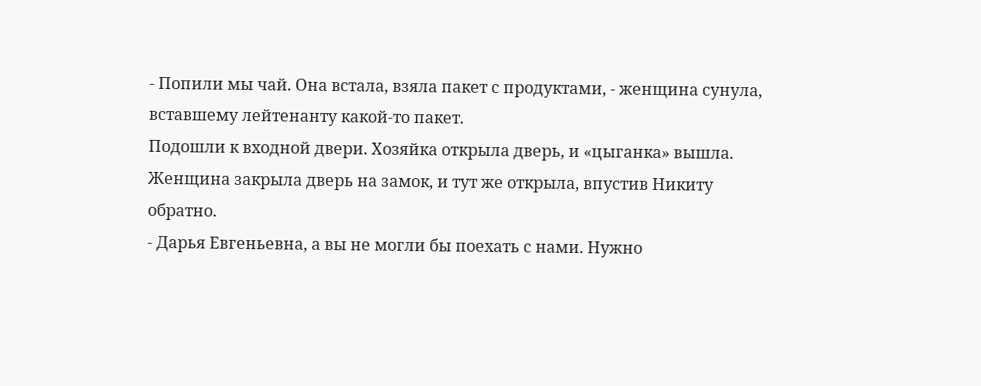- Попили мы чай. Она встала, взяла пакет с продуктами, - женщина сунула, вставшему лейтенанту какой-то пакет.
Подошли к входной двери. Хозяйка открыла дверь, и «цыганка» вышла. Женщина закрыла дверь на замок, и тут же открыла, впустив Никиту обратно.
- Дарья Евгеньевна, а вы не могли бы поехать с нами. Нужно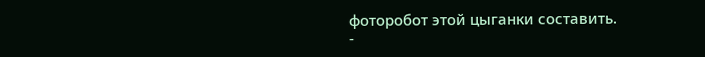фоторобот этой цыганки составить.
-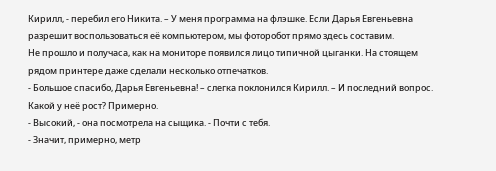Кирилл, - перебил его Никита. – У меня программа на флэшке. Если Дарья Евгеньевна разрешит воспользоваться её компьютером, мы фоторобот прямо здесь составим.
Не прошло и получаса, как на мониторе появился лицо типичной цыганки. На стоящем рядом принтере даже сделали несколько отпечатков.
- Большое спасибо, Дарья Евгеньевна! – слегка поклонился Кирилл. – И последний вопрос. Какой у неё рост? Примерно.
- Высокий, - она посмотрела на сыщика. - Почти с тебя.
- Значит, примерно, метр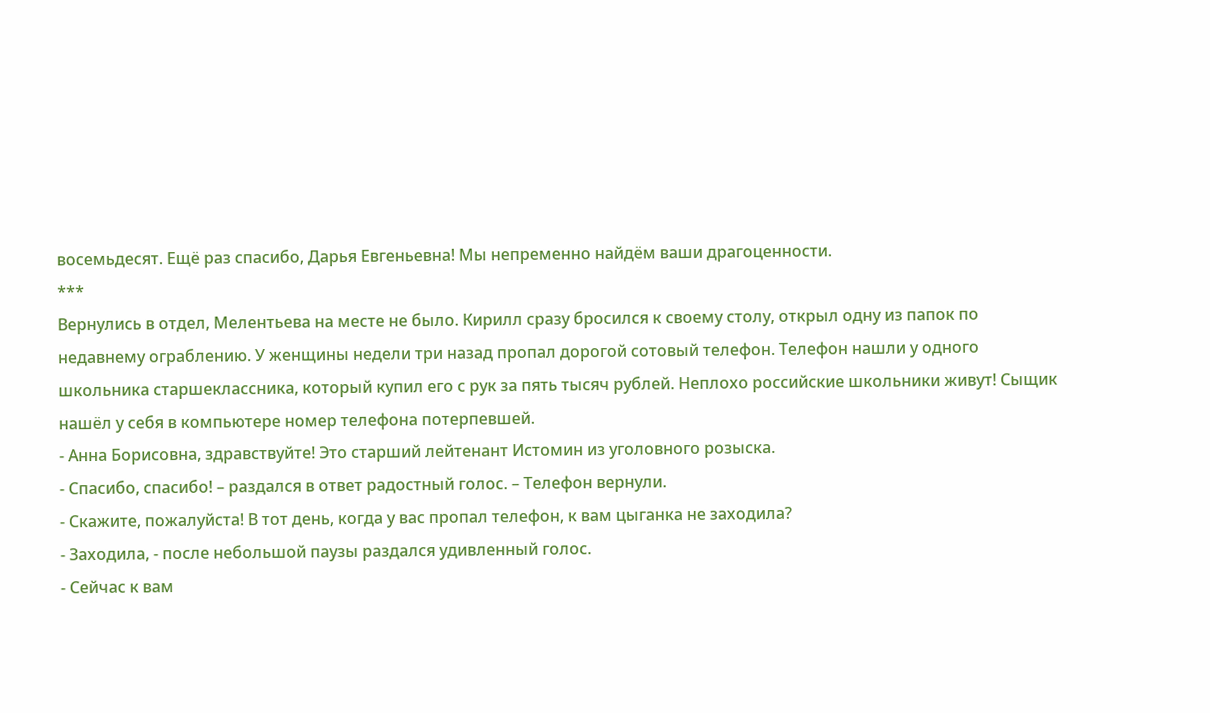восемьдесят. Ещё раз спасибо, Дарья Евгеньевна! Мы непременно найдём ваши драгоценности.
***
Вернулись в отдел, Мелентьева на месте не было. Кирилл сразу бросился к своему столу, открыл одну из папок по недавнему ограблению. У женщины недели три назад пропал дорогой сотовый телефон. Телефон нашли у одного школьника старшеклассника, который купил его с рук за пять тысяч рублей. Неплохо российские школьники живут! Сыщик нашёл у себя в компьютере номер телефона потерпевшей.
- Анна Борисовна, здравствуйте! Это старший лейтенант Истомин из уголовного розыска.
- Спасибо, спасибо! – раздался в ответ радостный голос. – Телефон вернули.
- Скажите, пожалуйста! В тот день, когда у вас пропал телефон, к вам цыганка не заходила?
- Заходила, - после небольшой паузы раздался удивленный голос.
- Сейчас к вам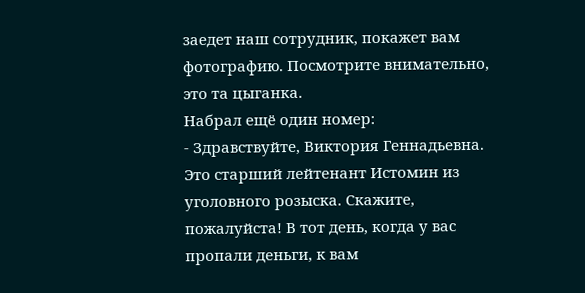заедет наш сотрудник, покажет вам фотографию. Посмотрите внимательно, это та цыганка.
Набрал ещё один номер:
- Здравствуйте, Виктория Геннадьевна. Это старший лейтенант Истомин из уголовного розыска. Скажите, пожалуйста! В тот день, когда у вас пропали деньги, к вам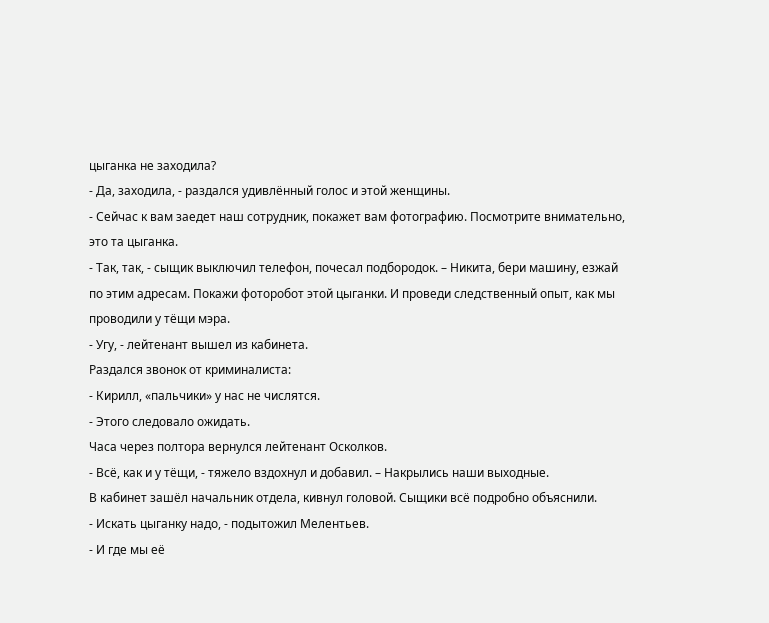цыганка не заходила?
- Да, заходила, - раздался удивлённый голос и этой женщины.
- Сейчас к вам заедет наш сотрудник, покажет вам фотографию. Посмотрите внимательно, это та цыганка.
- Так, так, - сыщик выключил телефон, почесал подбородок. – Никита, бери машину, езжай по этим адресам. Покажи фоторобот этой цыганки. И проведи следственный опыт, как мы проводили у тёщи мэра.
- Угу, - лейтенант вышел из кабинета.
Раздался звонок от криминалиста:
- Кирилл, «пальчики» у нас не числятся.
- Этого следовало ожидать.
Часа через полтора вернулся лейтенант Осколков.
- Всё, как и у тёщи, - тяжело вздохнул и добавил. – Накрылись наши выходные.
В кабинет зашёл начальник отдела, кивнул головой. Сыщики всё подробно объяснили.
- Искать цыганку надо, - подытожил Мелентьев.
- И где мы её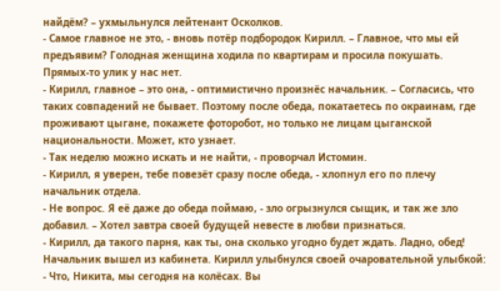найдём? – ухмыльнулся лейтенант Осколков.
- Самое главное не это, - вновь потёр подбородок Кирилл. – Главное, что мы ей предъявим? Голодная женщина ходила по квартирам и просила покушать. Прямых-то улик у нас нет.
- Кирилл, главное – это она, - оптимистично произнёс начальник. – Согласись, что таких совпадений не бывает. Поэтому после обеда, покатаетесь по окраинам, где проживают цыгане, покажете фоторобот, но только не лицам цыганской национальности. Может, кто узнает.
- Так неделю можно искать и не найти, - проворчал Истомин.
- Кирилл, я уверен, тебе повезёт сразу после обеда, - хлопнул его по плечу начальник отдела.
- Не вопрос. Я её даже до обеда поймаю, - зло огрызнулся сыщик, и так же зло добавил. – Хотел завтра своей будущей невесте в любви признаться.
- Кирилл, да такого парня, как ты, она сколько угодно будет ждать. Ладно, обед!
Начальник вышел из кабинета. Кирилл улыбнулся своей очаровательной улыбкой:
- Что, Никита, мы сегодня на колёсах. Вы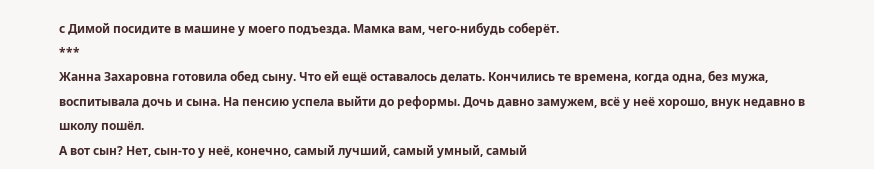с Димой посидите в машине у моего подъезда. Мамка вам, чего-нибудь соберёт.
***
Жанна Захаровна готовила обед сыну. Что ей ещё оставалось делать. Кончились те времена, когда одна, без мужа, воспитывала дочь и сына. На пенсию успела выйти до реформы. Дочь давно замужем, всё у неё хорошо, внук недавно в школу пошёл.
А вот сын? Нет, сын-то у неё, конечно, самый лучший, самый умный, самый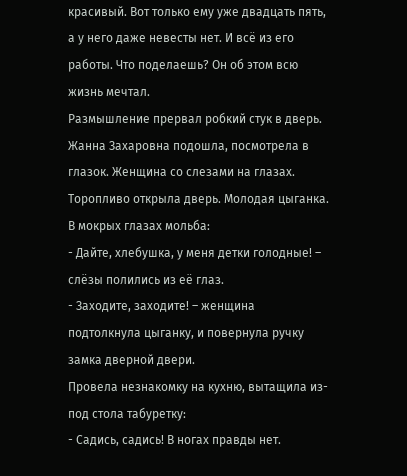красивый. Вот только ему уже двадцать пять, а у него даже невесты нет. И всё из его работы. Что поделаешь? Он об этом всю жизнь мечтал.
Размышление прервал робкий стук в дверь. Жанна Захаровна подошла, посмотрела в глазок. Женщина со слезами на глазах. Торопливо открыла дверь. Молодая цыганка. В мокрых глазах мольба:
- Дайте, хлебушка, у меня детки голодные! – слёзы полились из её глаз.
- Заходите, заходите! – женщина подтолкнула цыганку, и повернула ручку замка дверной двери.
Провела незнакомку на кухню, вытащила из-под стола табуретку:
- Садись, садись! В ногах правды нет.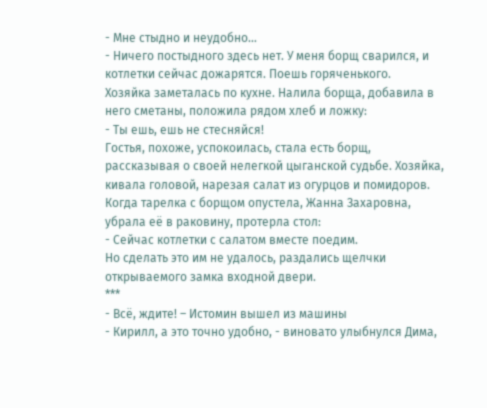- Мне стыдно и неудобно…
- Ничего постыдного здесь нет. У меня борщ сварился, и котлетки сейчас дожарятся. Поешь горяченького.
Хозяйка заметалась по кухне. Налила борща, добавила в него сметаны, положила рядом хлеб и ложку:
- Ты ешь, ешь не стесняйся!
Гостья, похоже, успокоилась, стала есть борщ, рассказывая о своей нелегкой цыганской судьбе. Хозяйка, кивала головой, нарезая салат из огурцов и помидоров.
Когда тарелка с борщом опустела, Жанна Захаровна, убрала её в раковину, протерла стол:
- Сейчас котлетки с салатом вместе поедим.
Но сделать это им не удалось, раздались щелчки открываемого замка входной двери.
***
- Всё, ждите! – Истомин вышел из машины
- Кирилл, а это точно удобно, - виновато улыбнулся Дима,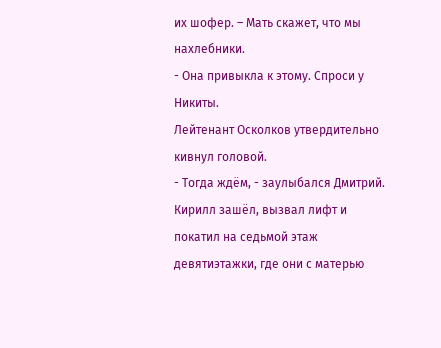их шофер. – Мать скажет, что мы нахлебники.
- Она привыкла к этому. Спроси у Никиты.
Лейтенант Осколков утвердительно кивнул головой.
- Тогда ждём, - заулыбался Дмитрий.
Кирилл зашёл, вызвал лифт и покатил на седьмой этаж девятиэтажки, где они с матерью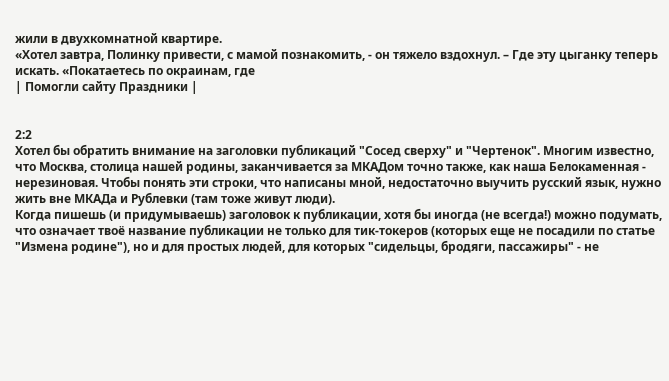жили в двухкомнатной квартире.
«Хотел завтра, Полинку привести, с мамой познакомить, - он тяжело вздохнул. – Где эту цыганку теперь искать. «Покатаетесь по окраинам, где
| Помогли сайту Праздники |


2:2
Хотел бы обратить внимание на заголовки публикаций "Сосед сверху" и "Чертенок". Многим известно, что Москва, столица нашей родины, заканчивается за МКАДом точно также, как наша Белокаменная - нерезиновая. Чтобы понять эти строки, что написаны мной, недостаточно выучить русский язык, нужно жить вне МКАДа и Рублевки (там тоже живут люди).
Когда пишешь (и придумываешь) заголовок к публикации, хотя бы иногда (не всегда!) можно подумать, что означает твоё название публикации не только для тик-токеров (которых еще не посадили по статье "Измена родине"), но и для простых людей, для которых "сидельцы, бродяги, пассажиры" - не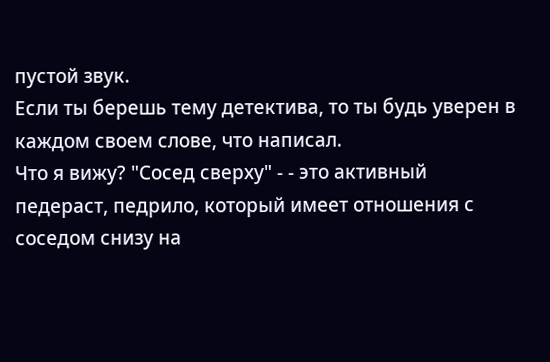пустой звук.
Если ты берешь тему детектива, то ты будь уверен в каждом своем слове, что написал.
Что я вижу? "Сосед сверху" - - это активный педераст, педрило, который имеет отношения с соседом снизу на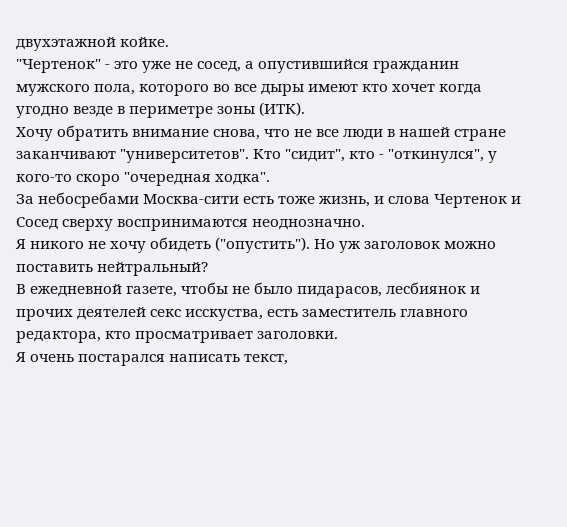двухэтажной койке.
"Чертенок" - это уже не сосед, а опустившийся гражданин мужского пола, которого во все дыры имеют кто хочет когда угодно везде в периметре зоны (ИТК).
Хочу обратить внимание снова, что не все люди в нашей стране заканчивают "университетов". Кто "сидит", кто - "откинулся", у кого-то скоро "очередная ходка".
За небосребами Москва-сити есть тоже жизнь, и слова Чертенок и Сосед сверху воспринимаются неоднозначно.
Я никого не хочу обидеть ("опустить"). Но уж заголовок можно поставить нейтральный?
В ежедневной газете, чтобы не было пидарасов, лесбиянок и прочих деятелей секс исскуства, есть заместитель главного редактора, кто просматривает заголовки.
Я очень постарался написать текст,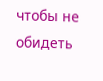чтобы не обидеть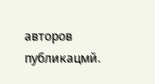авторов публикацмй.